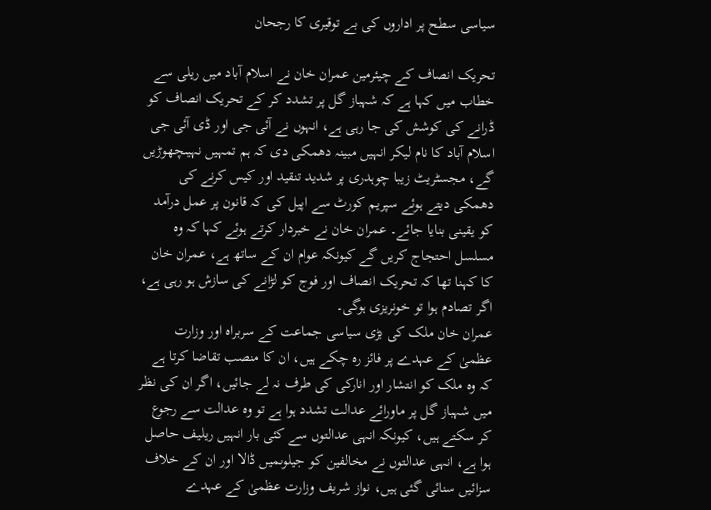سیاسی سطح پر اداروں کی بے توقیری کا رجحان

تحریک انصاف کے چیئرمین عمران خان نے اسلام آباد میں ریلی سے خطاب میں کہا ہے کہ شہباز گل پر تشدد کر کے تحریک انصاف کو ڈرانے کی کوشش کی جا رہی ہے، انہوں نے آئی جی اور ڈی آئی جی اسلام آباد کا نام لیکر انہیں مبینہ دھمکی دی کہ ہم تمہیں نہیںچھوڑیں گے، مجسٹریٹ زیبا چوہدری پر شدید تنقید اور کیس کرنے کی دھمکی دیتے ہوئے سپریم کورٹ سے اپیل کی کہ قانون پر عمل درآمد کو یقینی بنایا جائے۔ عمران خان نے خبردار کرتے ہوئے کہا کہ وہ مسلسل احتجاج کریں گے کیونکہ عوام ان کے ساتھ ہے، عمران خان کا کہنا تھا کہ تحریک انصاف اور فوج کو لڑانے کی سازش ہو رہی ہے، اگر تصادم ہوا تو خونریزی ہوگی۔
عمران خان ملک کی بڑی سیاسی جماعت کے سربراہ اور وزارت عظمیٰ کے عہدے پر فائز رہ چکے ہیں، ان کا منصب تقاضا کرتا ہے کہ وہ ملک کو انتشار اور انارکی کی طرف نہ لے جائیں، اگر ان کی نظر میں شہباز گل پر ماورائے عدالت تشدد ہوا ہے تو وہ عدالت سے رجوع کر سکتے ہیں، کیونکہ انہی عدالتوں سے کئی بار انہیں ریلیف حاصل ہوا ہے، انہی عدالتوں نے مخالفین کو جیلوںمیں ڈالا اور ان کے خلاف سزائیں سنائی گئی ہیں، نواز شریف وزارت عظمیٰ کے عہدے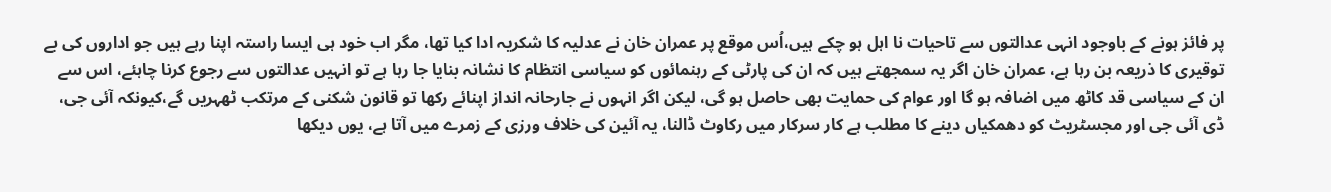پر فائز ہونے کے باوجود انہی عدالتوں سے تاحیات نا اہل ہو چکے ہیں،اُس موقع پر عمران خان نے عدلیہ کا شکریہ ادا کیا تھا، مگر اب خود ہی ایسا راستہ اپنا رہے ہیں جو اداروں کی بے توقیری کا ذریعہ بن رہا ہے، عمران خان اگر یہ سمجھتے ہیں کہ ان کی پارٹی کے رہنمائوں کو سیاسی انتظام کا نشانہ بنایا جا رہا ہے تو انہیں عدالتوں سے رجوع کرنا چاہئے، اس سے ان کے سیاسی قد کاٹھ میں اضافہ ہو گا اور عوام کی حمایت بھی حاصل ہو گی، لیکن اگر انہوں نے جارحانہ انداز اپنائے رکھا تو قانون شکنی کے مرتکب ٹھہریں گے،کیونکہ آئی جی، ڈی آئی جی اور مجسٹریٹ کو دھمکیاں دینے کا مطلب ہے کار سرکار میں رکاوٹ ڈالنا، یہ آئین کی خلاف ورزی کے زمرے میں آتا ہے، یوں دیکھا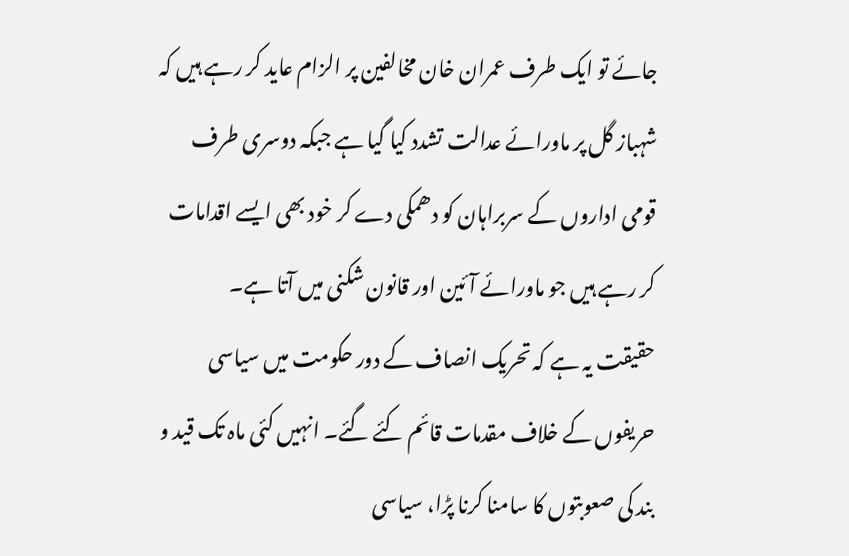جائے تو ایک طرف عمران خان مخالفین پر الزام عاید کر رہے ہیں کہ شہباز گل پر ماورائے عدالت تشدد کیا گیا ہے جبکہ دوسری طرف قومی اداروں کے سربراہان کو دھمکی دے کر خود بھی ایسے اقدامات کر رہے ہیں جو ماورائے آئین اور قانون شکنی میں آتا ہے۔
حقیقت یہ ہے کہ تحریک انصاف کے دور حکومت میں سیاسی حریفوں کے خلاف مقدمات قائم کئے گئے۔ انہیں کئی ماہ تک قید و بند کی صعوبتوں کا سامنا کرنا پڑا، سیاسی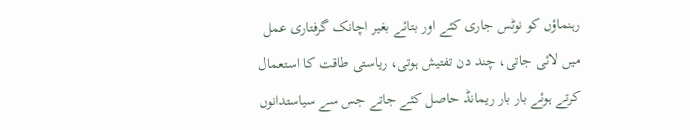رہنماؤں کو نوٹس جاری کئے اور بتائے بغیر اچانک گرفتاری عمل میں لائی جاتی، چند دن تفتیش ہوتی، ریاستی طاقت کا استعمال کرتے ہوئے بار بار ریمانڈ حاصل کئے جاتے جس سے سیاستدانوں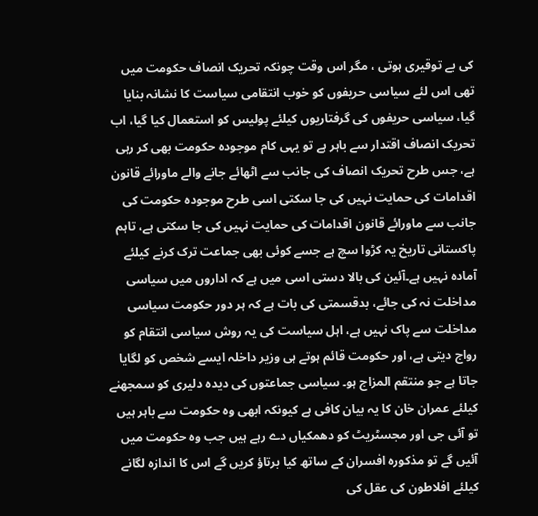کی بے توقیری ہوتی ، مگر اس وقت چونکہ تحریک انصاف حکومت میں تھی اس لئے سیاسی حریفوں کو خوب انتقامی سیاست کا نشانہ بنایا گیا، سیاسی حریفوں کی گرفتاریوں کیلئے پولیس کو استعمال کیا گیا، اب تحریک انصاف اقتدار سے باہر ہے تو یہی کام موجودہ حکومت بھی کر رہی ہے، جس طرح تحریک انصاف کی جانب سے اٹھائے جانے والے ماورائے قانون اقدامات کی حمایت نہیں کی جا سکتی اسی طرح موجودہ حکومت کی جانب سے ماورائے قانون اقدامات کی حمایت نہیں کی جا سکتی ہے، تاہم پاکستانی تاریخ یہ کڑوا سچ ہے جسے کوئی بھی جماعت ترک کرنے کیلئے آمادہ نہیں ہے۔آئین کی بالا دستی اسی میں ہے کہ اداروں میں سیاسی مداخلت نہ کی جائے، بدقسمتی کی بات ہے کہ ہر دور حکومت سیاسی مداخلت سے پاک نہیں ہے، اہل سیاست کی یہ روش سیاسی انتقام کو رواج دیتی ہے، اور حکومت قائم ہوتے ہی وزیر داخلہ ایسے شخص کو لگایا جاتا ہے جو منتقم المزاج ہو۔ سیاسی جماعتوں کی دیدہ دلیری کو سمجھنے کیلئے عمران خان کا یہ بیان کافی ہے کیونکہ ابھی وہ حکومت سے باہر ہیں تو آئی جی اور مجسٹریٹ کو دھمکیاں دے رہے ہیں جب وہ حکومت میں آئیں گے تو مذکورہ افسران کے ساتھ کیا برتاؤ کریں گے اس کا اندازہ لگانے کیلئے افلاطون کی عقل کی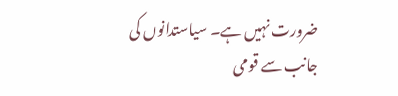ضرورت نہیں ہے۔ سیاستدانوں کی جانب سے قومی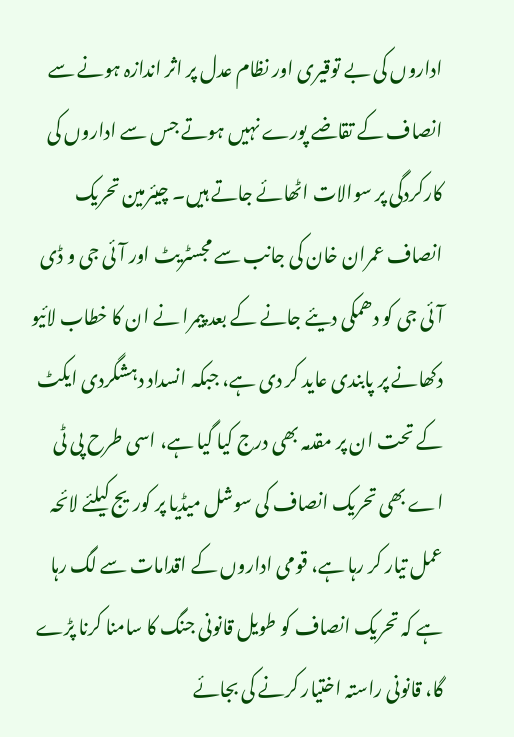اداروں کی بے توقیری اور نظام عدل پر اثر اندازہ ہونے سے انصاف کے تقاضے پورے نہیں ہوتے جس سے اداروں کی کارکردگی پر سوالات اٹھائے جاتے ہیں۔ چیئرمین تحریک انصاف عمران خان کی جانب سے مجسٹریٹ اور آئی جی و ڈی آئی جی کو دھمکی دیئے جانے کے بعد پیمرا نے ان کا خطاب لائیو دکھانے پر پابندی عاید کر دی ہے، جبکہ انسداد دہشگردی ایکٹ کے تحت ان پر مقدمہ بھی درج کیا گیا ہے، اسی طرح پی ٹی اے بھی تحریک انصاف کی سوشل میڈیا پر کوریج کیلئے لائحہ عمل تیار کر رہا ہے، قومی اداروں کے اقدامات سے لگ رہا ہے کہ تحریک انصاف کو طویل قانونی جنگ کا سامنا کرنا پڑے گا، قانونی راستہ اختیار کرنے کی بجائے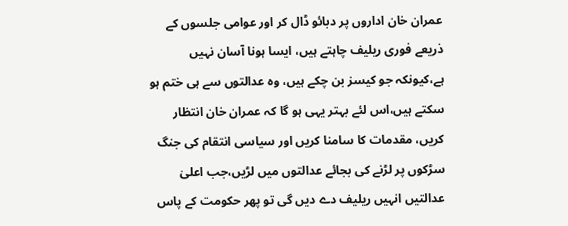عمران خان اداروں پر دبائو ڈال کر اور عوامی جلسوں کے ذریعے فوری ریلیف چاہتے ہیں، ایسا ہونا آسان نہیں ہے،کیونکہ جو کیسز بن چکے ہیں، وہ عدالتوں سے ہی ختم ہو سکتے ہیں،اس لئے بہتر یہی ہو گا کہ عمران خان انتظار کریں، مقدمات کا سامنا کریں اور سیاسی انتقام کی جنگ سڑکوں پر لڑنے کی بجائے عدالتوں میں لڑیں،جب اعلیٰ عدالتیں انہیں ریلیف دے دیں گی تو پھر حکومت کے پاس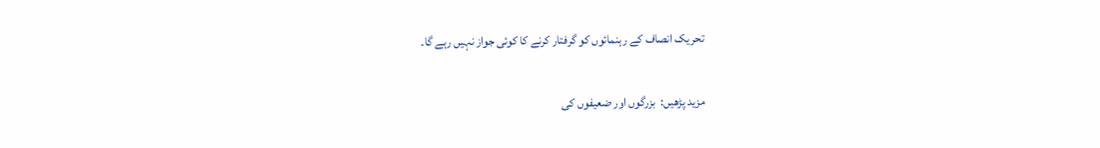تحریک انصاف کے رہنمائوں کو گرفتار کرنے کا کوئی جواز نہیں رہے گا۔

مزید پڑھیں:  بزرگوں اور ضعیفوں کی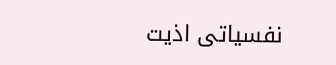نفسیاتی اذیت